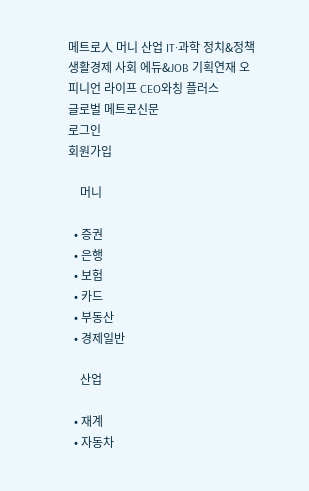메트로人 머니 산업 IT·과학 정치&정책 생활경제 사회 에듀&JOB 기획연재 오피니언 라이프 CEO와칭 플러스
글로벌 메트로신문
로그인
회원가입

    머니

  • 증권
  • 은행
  • 보험
  • 카드
  • 부동산
  • 경제일반

    산업

  • 재계
  • 자동차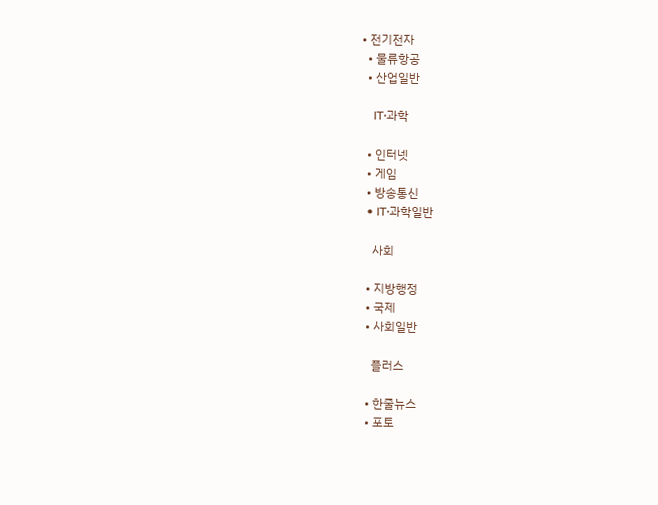• 전기전자
  • 물류항공
  • 산업일반

    IT·과학

  • 인터넷
  • 게임
  • 방송통신
  • IT·과학일반

    사회

  • 지방행정
  • 국제
  • 사회일반

    플러스

  • 한줄뉴스
  • 포토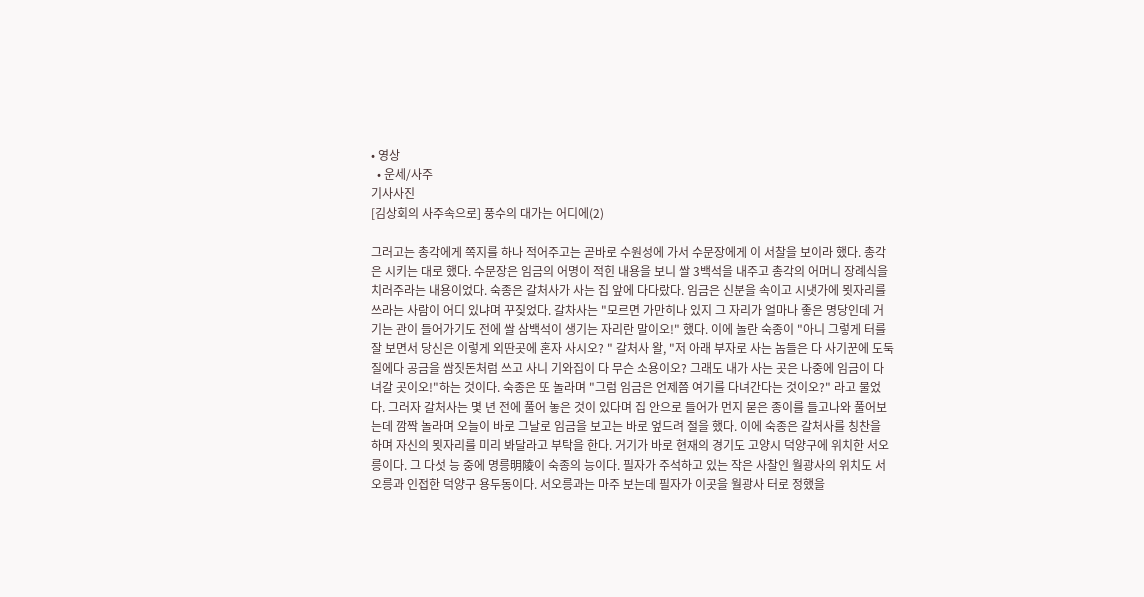• 영상
  • 운세/사주
기사사진
[김상회의 사주속으로] 풍수의 대가는 어디에(2)

그러고는 총각에게 쪽지를 하나 적어주고는 곧바로 수원성에 가서 수문장에게 이 서찰을 보이라 했다. 총각은 시키는 대로 했다. 수문장은 임금의 어명이 적힌 내용을 보니 쌀 3백석을 내주고 총각의 어머니 장례식을 치러주라는 내용이었다. 숙종은 갈처사가 사는 집 앞에 다다랐다. 임금은 신분을 속이고 시냇가에 묏자리를 쓰라는 사람이 어디 있냐며 꾸짖었다. 갈차사는 "모르면 가만히나 있지 그 자리가 얼마나 좋은 명당인데 거기는 관이 들어가기도 전에 쌀 삼백석이 생기는 자리란 말이오!" 했다. 이에 놀란 숙종이 "아니 그렇게 터를 잘 보면서 당신은 이렇게 외딴곳에 혼자 사시오? " 갈처사 왈, "저 아래 부자로 사는 놈들은 다 사기꾼에 도둑질에다 공금을 쌈짓돈처럼 쓰고 사니 기와집이 다 무슨 소용이오? 그래도 내가 사는 곳은 나중에 임금이 다녀갈 곳이오!"하는 것이다. 숙종은 또 놀라며 "그럼 임금은 언제쯤 여기를 다녀간다는 것이오?" 라고 물었다. 그러자 갈처사는 몇 년 전에 풀어 놓은 것이 있다며 집 안으로 들어가 먼지 묻은 종이를 들고나와 풀어보는데 깜짝 놀라며 오늘이 바로 그날로 임금을 보고는 바로 엎드려 절을 했다. 이에 숙종은 갈처사를 칭찬을 하며 자신의 묏자리를 미리 봐달라고 부탁을 한다. 거기가 바로 현재의 경기도 고양시 덕양구에 위치한 서오릉이다. 그 다섯 능 중에 명릉明陵이 숙종의 능이다. 필자가 주석하고 있는 작은 사찰인 월광사의 위치도 서오릉과 인접한 덕양구 용두동이다. 서오릉과는 마주 보는데 필자가 이곳을 월광사 터로 정했을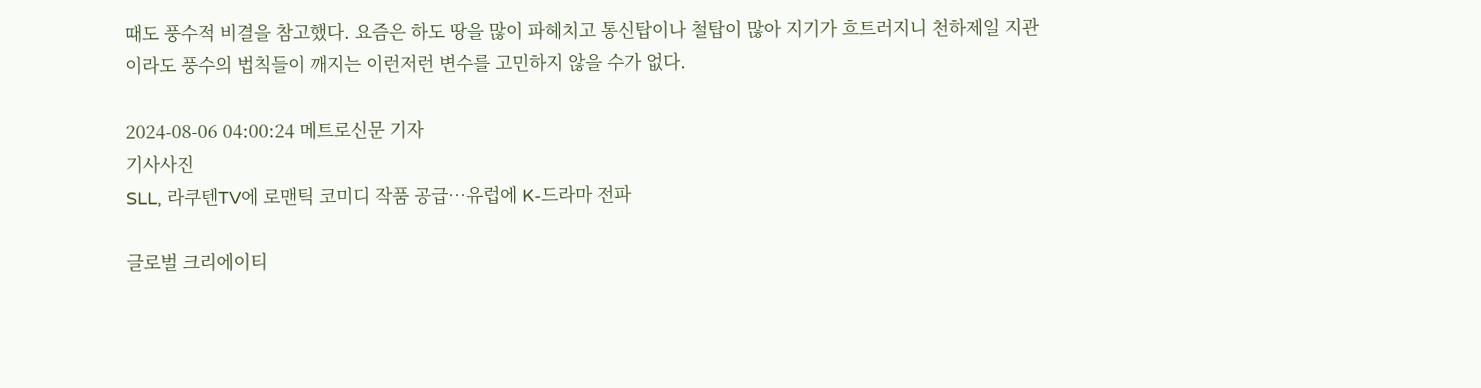때도 풍수적 비결을 참고했다. 요즘은 하도 땅을 많이 파헤치고 통신탑이나 철탑이 많아 지기가 흐트러지니 천하제일 지관이라도 풍수의 법칙들이 깨지는 이런저런 변수를 고민하지 않을 수가 없다.

2024-08-06 04:00:24 메트로신문 기자
기사사진
SLL, 라쿠텐TV에 로맨틱 코미디 작품 공급…유럽에 K-드라마 전파

글로벌 크리에이티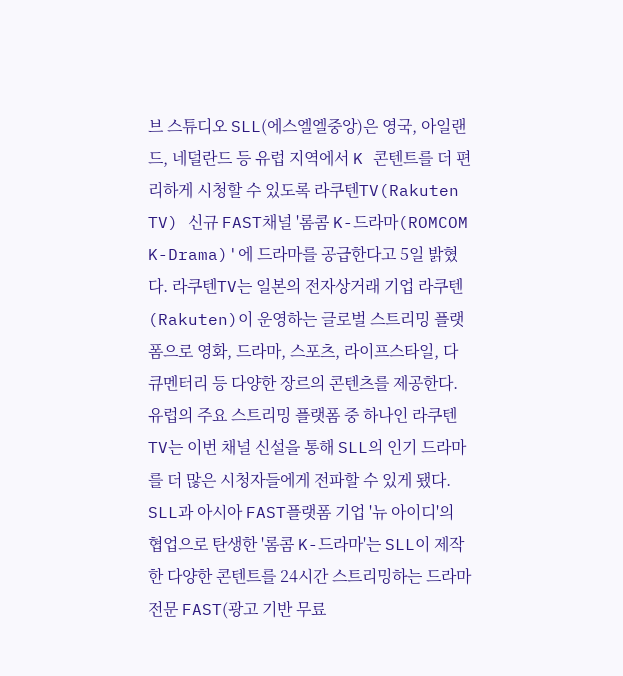브 스튜디오 SLL(에스엘엘중앙)은 영국, 아일랜드, 네덜란드 등 유럽 지역에서 K 콘텐트를 더 편리하게 시청할 수 있도록 라쿠텐TV(Rakuten TV) 신규 FAST채널 '롬콤 K-드라마(ROMCOM K-Drama)'에 드라마를 공급한다고 5일 밝혔다. 라쿠텐TV는 일본의 전자상거래 기업 라쿠텐(Rakuten)이 운영하는 글로벌 스트리밍 플랫폼으로 영화, 드라마, 스포츠, 라이프스타일, 다큐멘터리 등 다양한 장르의 콘텐츠를 제공한다. 유럽의 주요 스트리밍 플랫폼 중 하나인 라쿠텐TV는 이번 채널 신설을 통해 SLL의 인기 드라마를 더 많은 시청자들에게 전파할 수 있게 됐다. SLL과 아시아 FAST플랫폼 기업 '뉴 아이디'의 협업으로 탄생한 '롬콤 K-드라마'는 SLL이 제작한 다양한 콘텐트를 24시간 스트리밍하는 드라마 전문 FAST(광고 기반 무료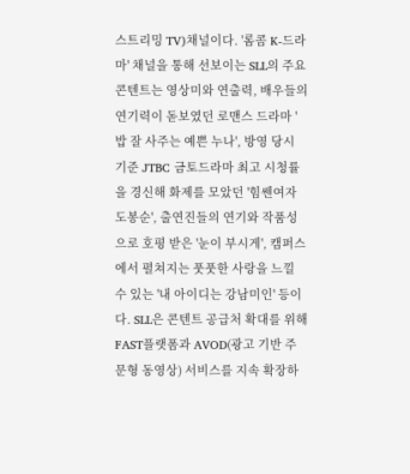스트리밍 TV)채널이다. '롬콤 K-드라마' 채널을 통해 선보이는 SLL의 주요 콘텐트는 영상미와 연출력, 배우들의 연기력이 돋보였던 로맨스 드라마 '밥 잘 사주는 예쁜 누나', 방영 당시 기준 JTBC 금토드라마 최고 시청률을 경신해 화제를 모았던 '힘쎈여자 도봉순', 출연진들의 연기와 작품성으로 호평 받은 '눈이 부시게', 캠퍼스에서 펼쳐지는 풋풋한 사랑을 느낄 수 있는 '내 아이디는 강남미인' 등이다. SLL은 콘텐트 공급처 확대를 위해 FAST플랫폼과 AVOD(광고 기반 주문형 동영상) 서비스를 지속 확장하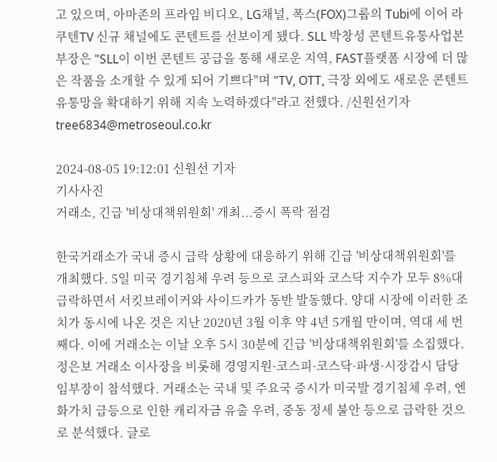고 있으며, 아마존의 프라임 비디오, LG채널, 폭스(FOX)그룹의 Tubi에 이어 라쿠텐TV 신규 채널에도 콘텐트를 선보이게 됐다. SLL 박창성 콘텐트유통사업본부장은 "SLL이 이번 콘텐트 공급을 통해 새로운 지역, FAST플랫폼 시장에 더 많은 작품을 소개할 수 있게 되어 기쁘다"며 "TV, OTT, 극장 외에도 새로운 콘텐트 유통망을 확대하기 위해 지속 노력하겠다"라고 전했다. /신원선기자 tree6834@metroseoul.co.kr

2024-08-05 19:12:01 신원선 기자
기사사진
거래소, 긴급 '비상대책위원회' 개최...증시 폭락 점검

한국거래소가 국내 증시 급락 상황에 대응하기 위해 긴급 '비상대책위원회'를 개최했다. 5일 미국 경기침체 우려 등으로 코스피와 코스닥 지수가 모두 8%대 급락하면서 서킷브레이커와 사이드카가 동반 발동했다. 양대 시장에 이러한 조치가 동시에 나온 것은 지난 2020년 3월 이후 약 4년 5개월 만이며, 역대 세 번째다. 이에 거래소는 이날 오후 5시 30분에 긴급 '비상대책위원회'를 소집했다. 정은보 거래소 이사장을 비롯해 경영지원·코스피·코스닥·파생·시장감시 담당 임부장이 참석했다. 거래소는 국내 및 주요국 증시가 미국발 경기침체 우려, 엔화가치 급등으로 인한 캐리자금 유출 우려, 중동 정세 불안 등으로 급락한 것으로 분석했다. 글로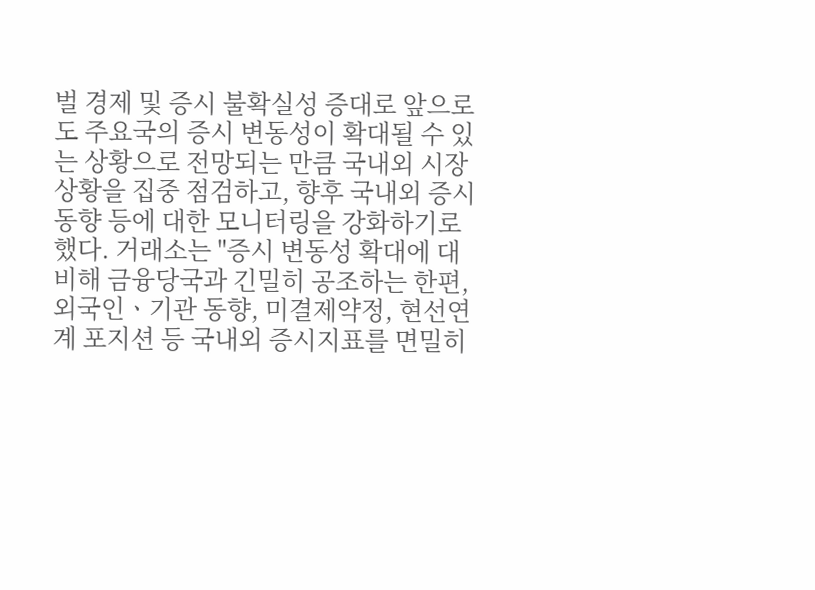벌 경제 및 증시 불확실성 증대로 앞으로도 주요국의 증시 변동성이 확대될 수 있는 상황으로 전망되는 만큼 국내외 시장 상황을 집중 점검하고, 향후 국내외 증시 동향 등에 대한 모니터링을 강화하기로 했다. 거래소는 "증시 변동성 확대에 대비해 금융당국과 긴밀히 공조하는 한편, 외국인ㆍ기관 동향, 미결제약정, 현선연계 포지션 등 국내외 증시지표를 면밀히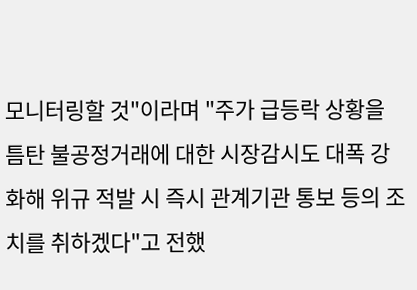모니터링할 것"이라며 "주가 급등락 상황을 틈탄 불공정거래에 대한 시장감시도 대폭 강화해 위규 적발 시 즉시 관계기관 통보 등의 조치를 취하겠다"고 전했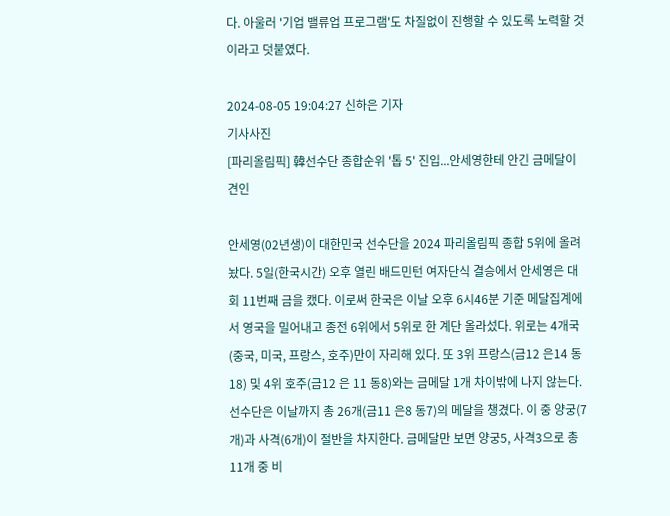다. 아울러 '기업 밸류업 프로그램'도 차질없이 진행할 수 있도록 노력할 것이라고 덧붙였다.

2024-08-05 19:04:27 신하은 기자
기사사진
[파리올림픽] 韓선수단 종합순위 '톱 5' 진입...안세영한테 안긴 금메달이 견인

안세영(02년생)이 대한민국 선수단을 2024 파리올림픽 종합 5위에 올려놨다. 5일(한국시간) 오후 열린 배드민턴 여자단식 결승에서 안세영은 대회 11번째 금을 캤다. 이로써 한국은 이날 오후 6시46분 기준 메달집계에서 영국을 밀어내고 종전 6위에서 5위로 한 계단 올라섰다. 위로는 4개국(중국, 미국, 프랑스, 호주)만이 자리해 있다. 또 3위 프랑스(금12 은14 동18) 및 4위 호주(금12 은 11 동8)와는 금메달 1개 차이밖에 나지 않는다. 선수단은 이날까지 총 26개(금11 은8 동7)의 메달을 챙겼다. 이 중 양궁(7개)과 사격(6개)이 절반을 차지한다. 금메달만 보면 양궁5, 사격3으로 총 11개 중 비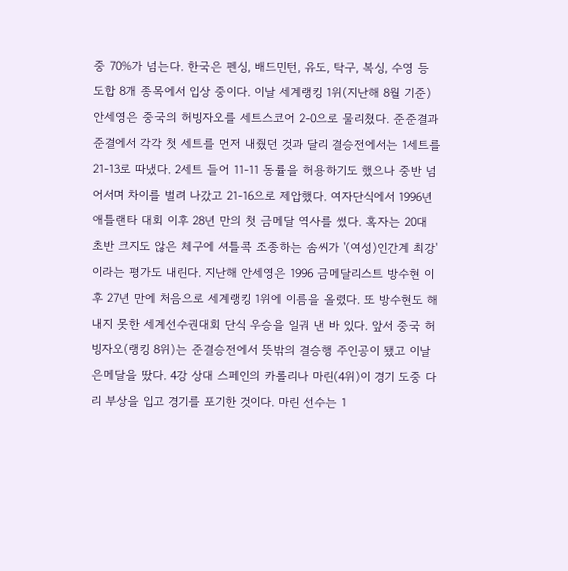중 70%가 넘는다. 한국은 펜싱, 배드민턴, 유도, 탁구, 복싱, 수영 등 도합 8개 종목에서 입상 중이다. 이날 세계랭킹 1위(지난해 8월 기준) 안세영은 중국의 허빙자오를 세트스코어 2-0으로 물리쳤다. 준준결과 준결에서 각각 첫 세트를 먼저 내줬던 것과 달리 결승전에서는 1세트를 21-13로 따냈다. 2세트 들어 11-11 동률을 허용하기도 했으나 중반 넘어서며 차이를 벌려 나갔고 21-16으로 제압했다. 여자단식에서 1996년 애틀랜타 대회 이후 28년 만의 첫 금메달 역사를 썼다. 혹자는 20대 초반 크지도 않은 체구에 셔틀콕 조종하는 솜씨가 '(여성)인간계 최강'이라는 평가도 내린다. 지난해 안세영은 1996 금메달리스트 방수현 이후 27년 만에 처음으로 세계랭킹 1위에 이름을 올렸다. 또 방수현도 해내지 못한 세계선수권대회 단식 우승을 일궈 낸 바 있다. 앞서 중국 허빙자오(랭킹 8위)는 준결승전에서 뜻밖의 결승행 주인공이 됐고 이날 은메달을 땄다. 4강 상대 스페인의 카롤리나 마린(4위)이 경기 도중 다리 부상을 입고 경기를 포기한 것이다. 마린 선수는 1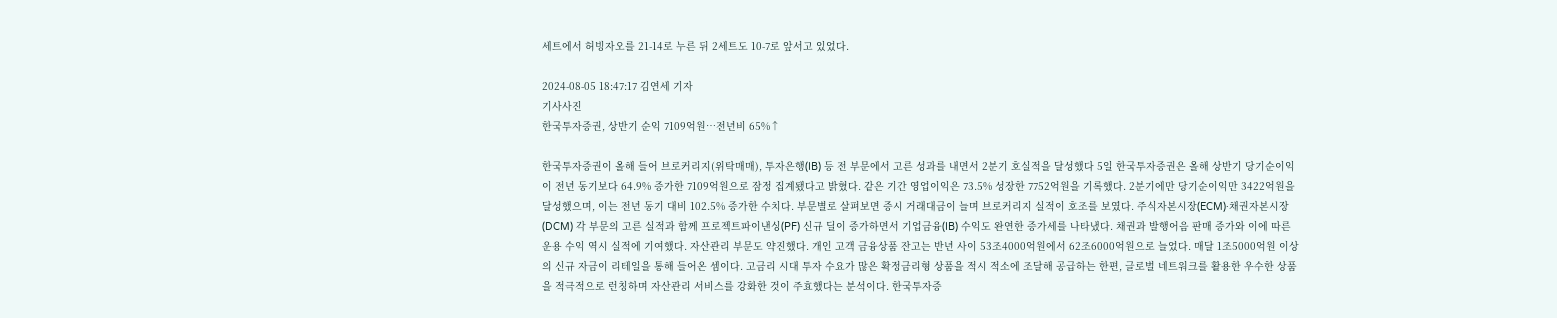세트에서 허빙자오를 21-14로 누른 뒤 2세트도 10-7로 앞서고 있었다.

2024-08-05 18:47:17 김연세 기자
기사사진
한국투자증권, 상반기 순익 7109억원…전년비 65%↑

한국투자증권이 올해 들어 브로커리지(위탁매매), 투자은행(IB) 등 전 부문에서 고른 성과를 내면서 2분기 호실적을 달성했다 5일 한국투자증권은 올해 상반기 당기순이익이 전년 동기보다 64.9% 증가한 7109억원으로 잠정 집계됐다고 밝혔다. 같은 기간 영업이익은 73.5% 성장한 7752억원을 기록했다. 2분기에만 당기순이익만 3422억원을 달성했으며, 이는 전년 동기 대비 102.5% 증가한 수치다. 부문별로 살펴보면 증시 거래대금이 늘며 브로커리지 실적이 호조를 보였다. 주식자본시장(ECM)·채권자본시장(DCM) 각 부문의 고른 실적과 함께 프로젝트파이낸싱(PF) 신규 딜이 증가하면서 기업금융(IB) 수익도 완연한 증가세를 나타냈다. 채권과 발행어음 판매 증가와 이에 따른 운용 수익 역시 실적에 기여했다. 자산관리 부문도 약진했다. 개인 고객 금융상품 잔고는 반년 사이 53조4000억원에서 62조6000억원으로 늘었다. 매달 1조5000억원 이상의 신규 자금이 리테일을 통해 들어온 셈이다. 고금리 시대 투자 수요가 많은 확정금리형 상품을 적시 적소에 조달해 공급하는 한편, 글로벌 네트워크를 활용한 우수한 상품을 적극적으로 런칭하며 자산관리 서비스를 강화한 것이 주효했다는 분석이다. 한국투자증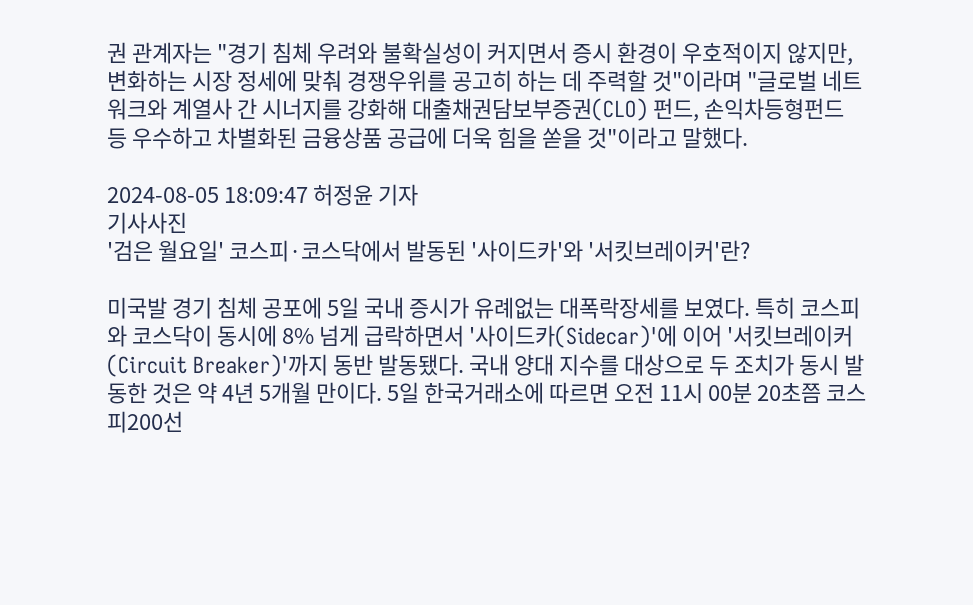권 관계자는 "경기 침체 우려와 불확실성이 커지면서 증시 환경이 우호적이지 않지만, 변화하는 시장 정세에 맞춰 경쟁우위를 공고히 하는 데 주력할 것"이라며 "글로벌 네트워크와 계열사 간 시너지를 강화해 대출채권담보부증권(CLO) 펀드, 손익차등형펀드 등 우수하고 차별화된 금융상품 공급에 더욱 힘을 쏟을 것"이라고 말했다.

2024-08-05 18:09:47 허정윤 기자
기사사진
'검은 월요일' 코스피·코스닥에서 발동된 '사이드카'와 '서킷브레이커'란?

미국발 경기 침체 공포에 5일 국내 증시가 유례없는 대폭락장세를 보였다. 특히 코스피와 코스닥이 동시에 8% 넘게 급락하면서 '사이드카(Sidecar)'에 이어 '서킷브레이커(Circuit Breaker)'까지 동반 발동됐다. 국내 양대 지수를 대상으로 두 조치가 동시 발동한 것은 약 4년 5개월 만이다. 5일 한국거래소에 따르면 오전 11시 00분 20초쯤 코스피200선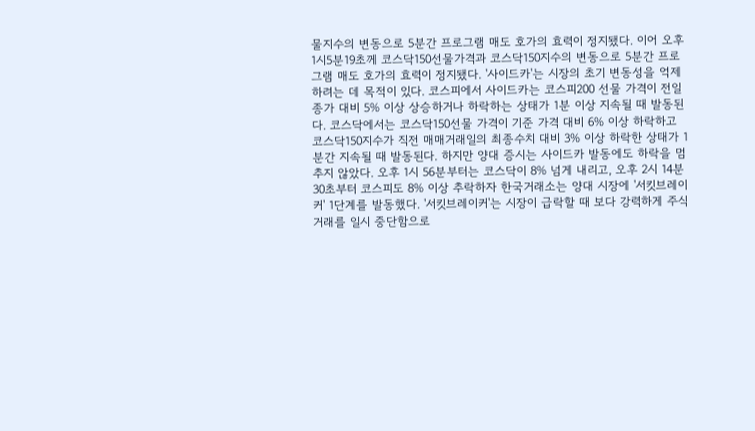물지수의 변동으로 5분간 프로그램 매도 호가의 효력이 정지됐다. 이어 오후 1시5분19초께 코스닥150선물가격과 코스닥150지수의 변동으로 5분간 프로그램 매도 호가의 효력이 정지됐다. '사이드카'는 시장의 초기 변동성을 억제하려는 데 목적이 있다. 코스피에서 사이드카는 코스피200 선물 가격이 전일 종가 대비 5% 이상 상승하거나 하락하는 상태가 1분 이상 지속될 때 발동된다. 코스닥에서는 코스닥150선물 가격이 기준 가격 대비 6% 이상 하락하고 코스닥150지수가 직전 매매거래일의 최종수치 대비 3% 이상 하락한 상태가 1분간 지속될 때 발동된다. 하지만 양대 증시는 사이드카 발동에도 하락을 멈추지 않았다. 오후 1시 56분부터는 코스닥이 8% 넘게 내리고, 오후 2시 14분 30초부터 코스피도 8% 이상 추락하자 한국거래소는 양대 시장에 '서킷브레이커' 1단계를 발동했다. '서킷브레이커'는 시장이 급락할 때 보다 강력하게 주식 거래를 일시 중단함으로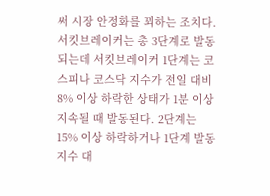써 시장 안정화를 꾀하는 조치다. 서킷브레이커는 총 3단계로 발동되는데 서킷브레이커 1단계는 코스피나 코스닥 지수가 전일 대비 8% 이상 하락한 상태가 1분 이상 지속될 때 발동된다. 2단계는 15% 이상 하락하거나 1단계 발동 지수 대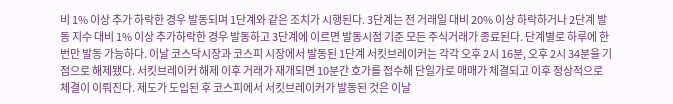비 1% 이상 추가 하락한 경우 발동되며 1단계와 같은 조치가 시행된다. 3단계는 전 거래일 대비 20% 이상 하락하거나 2단계 발동 지수 대비 1% 이상 추가하락한 경우 발동하고 3단계에 이르면 발동시점 기준 모든 주식거래가 종료된다. 단계별로 하루에 한 번만 발동 가능하다. 이날 코스닥시장과 코스피 시장에서 발동된 1단계 서킷브레이커는 각각 오후 2시 16분, 오후 2시 34분을 기점으로 해제됐다. 서킷브레이커 해제 이후 거래가 재개되면 10분간 호가를 접수해 단일가로 매매가 체결되고 이후 정상적으로 체결이 이뤄진다. 제도가 도입된 후 코스피에서 서킷브레이커가 발동된 것은 이날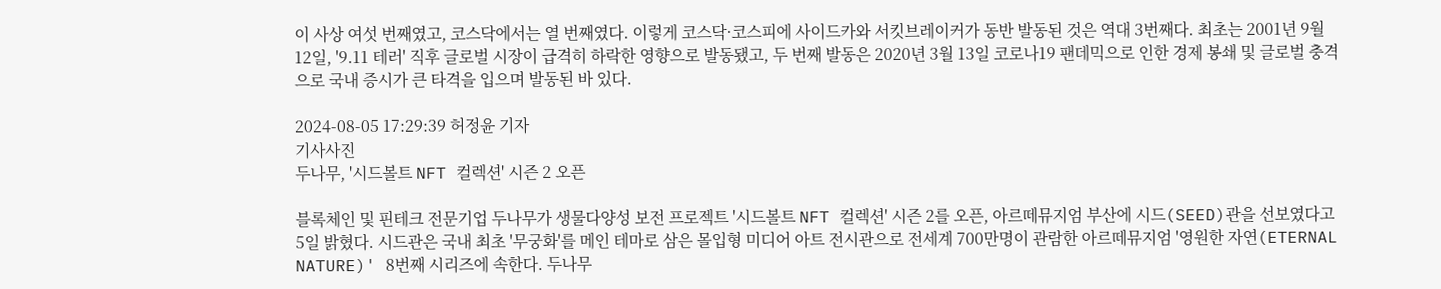이 사상 여섯 번째였고, 코스닥에서는 열 번째였다. 이렇게 코스닥·코스피에 사이드카와 서킷브레이커가 동반 발동된 것은 역대 3번째다. 최초는 2001년 9월 12일, '9.11 테러' 직후 글로벌 시장이 급격히 하락한 영향으로 발동됐고, 두 번째 발동은 2020년 3월 13일 코로나19 팬데믹으로 인한 경제 봉쇄 및 글로벌 충격으로 국내 증시가 큰 타격을 입으며 발동된 바 있다.

2024-08-05 17:29:39 허정윤 기자
기사사진
두나무, '시드볼트 NFT 컬렉션' 시즌 2 오픈

블록체인 및 핀테크 전문기업 두나무가 생물다양성 보전 프로젝트 '시드볼트 NFT 컬렉션' 시즌 2를 오픈, 아르떼뮤지엄 부산에 시드(SEED)관을 선보였다고 5일 밝혔다. 시드관은 국내 최초 '무궁화'를 메인 테마로 삼은 몰입형 미디어 아트 전시관으로 전세계 700만명이 관람한 아르떼뮤지엄 '영원한 자연(ETERNAL NATURE)' 8번째 시리즈에 속한다. 두나무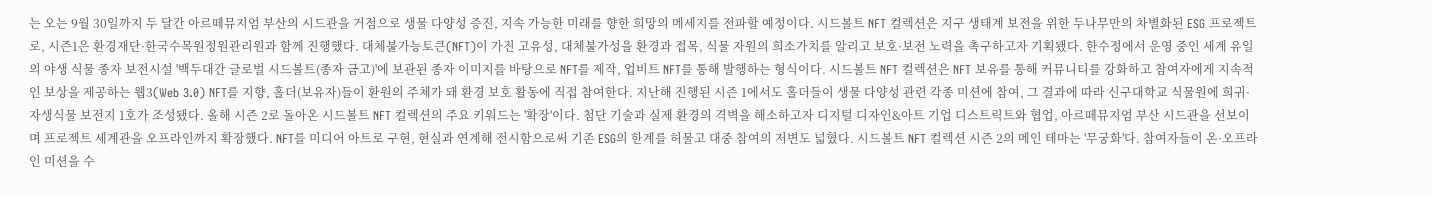는 오는 9월 30일까지 두 달간 아르떼뮤지엄 부산의 시드관을 거점으로 생물 다양성 증진, 지속 가능한 미래를 향한 희망의 메세지를 전파할 예정이다. 시드볼트 NFT 컬렉션은 지구 생태계 보전을 위한 두나무만의 차별화된 ESG 프로젝트로, 시즌1은 환경재단·한국수목원정원관리원과 함께 진행했다. 대체불가능토큰(NFT)이 가진 고유성, 대체불가성을 환경과 접목, 식물 자원의 희소가치를 알리고 보호·보전 노력을 촉구하고자 기획됐다. 한수정에서 운영 중인 세계 유일의 야생 식물 종자 보전시설 '백두대간 글로벌 시드볼트(종자 금고)'에 보관된 종자 이미지를 바탕으로 NFT를 제작, 업비트 NFT를 통해 발행하는 형식이다. 시드볼트 NFT 컬렉션은 NFT 보유를 통해 커뮤니티를 강화하고 참여자에게 지속적인 보상을 제공하는 웹3(Web 3.0) NFT를 지향, 홀더(보유자)들이 환원의 주체가 돼 환경 보호 활동에 직접 참여한다. 지난해 진행된 시즌 1에서도 홀더들이 생물 다양성 관련 각종 미션에 참여, 그 결과에 따라 신구대학교 식물원에 희귀·자생식물 보전지 1호가 조성됐다. 올해 시즌 2로 돌아온 시드볼트 NFT 컬렉션의 주요 키워드는 '확장'이다. 첨단 기술과 실제 환경의 격벽을 해소하고자 디지털 디자인&아트 기업 디스트릭트와 협업, 아르떼뮤지엄 부산 시드관을 선보이며 프로젝트 세계관을 오프라인까지 확장했다. NFT를 미디어 아트로 구현, 현실과 연계해 전시함으로써 기존 ESG의 한계를 허물고 대중 참여의 저변도 넓혔다. 시드볼트 NFT 컬렉션 시즌 2의 메인 테마는 '무궁화'다. 참여자들이 온·오프라인 미션을 수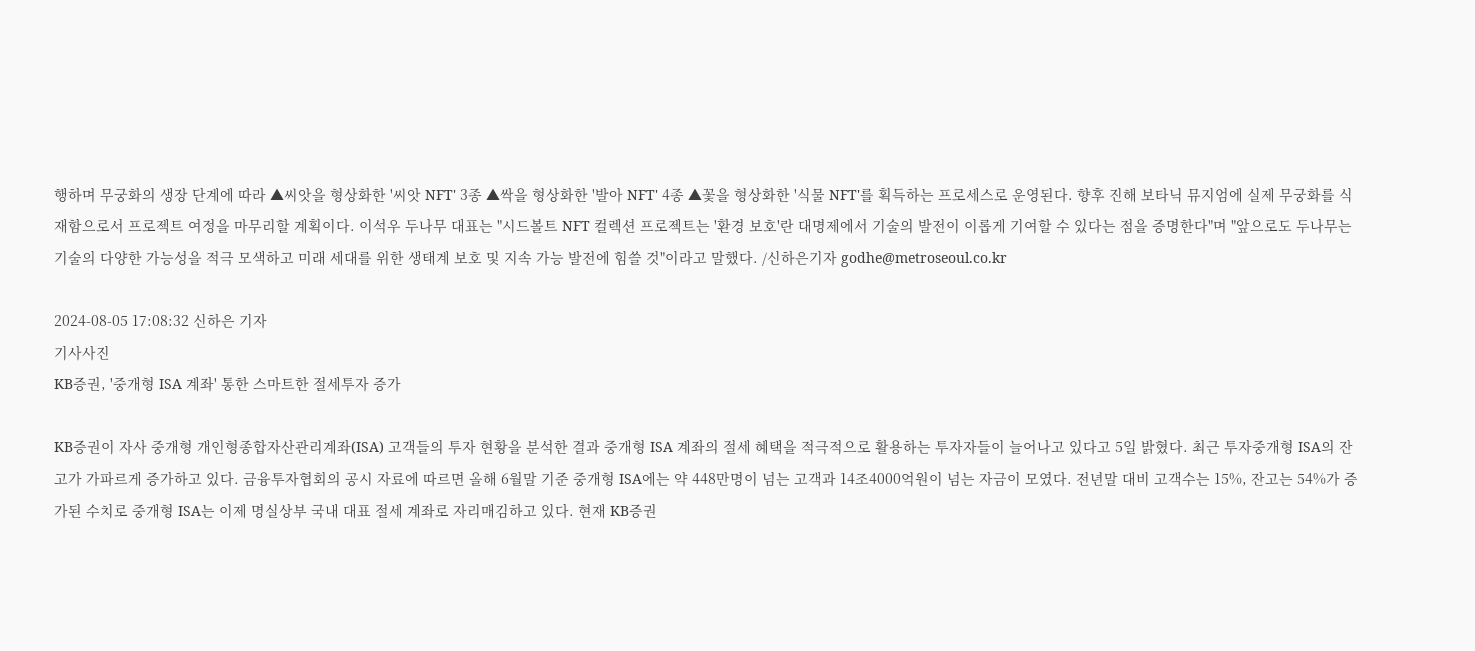행하며 무궁화의 생장 단계에 따라 ▲씨앗을 형상화한 '씨앗 NFT' 3종 ▲싹을 형상화한 '발아 NFT' 4종 ▲꽃을 형상화한 '식물 NFT'를 획득하는 프로세스로 운영된다. 향후 진해 보타닉 뮤지엄에 실제 무궁화를 식재함으로서 프로젝트 여정을 마무리할 계획이다. 이석우 두나무 대표는 "시드볼트 NFT 컬렉션 프로젝트는 '환경 보호'란 대명제에서 기술의 발전이 이롭게 기여할 수 있다는 점을 증명한다"며 "앞으로도 두나무는 기술의 다양한 가능성을 적극 모색하고 미래 세대를 위한 생태계 보호 및 지속 가능 발전에 힘쓸 것"이라고 말했다. /신하은기자 godhe@metroseoul.co.kr

2024-08-05 17:08:32 신하은 기자
기사사진
KB증권, '중개형 ISA 계좌' 통한 스마트한 절세투자 증가

KB증권이 자사 중개형 개인형종합자산관리계좌(ISA) 고객들의 투자 현황을 분석한 결과 중개형 ISA 계좌의 절세 혜택을 적극적으로 활용하는 투자자들이 늘어나고 있다고 5일 밝혔다. 최근 투자중개형 ISA의 잔고가 가파르게 증가하고 있다. 금융투자협회의 공시 자료에 따르면 올해 6월말 기준 중개형 ISA에는 약 448만명이 넘는 고객과 14조4000억원이 넘는 자금이 모였다. 전년말 대비 고객수는 15%, 잔고는 54%가 증가된 수치로 중개형 ISA는 이제 명실상부 국내 대표 절세 계좌로 자리매김하고 있다. 현재 KB증권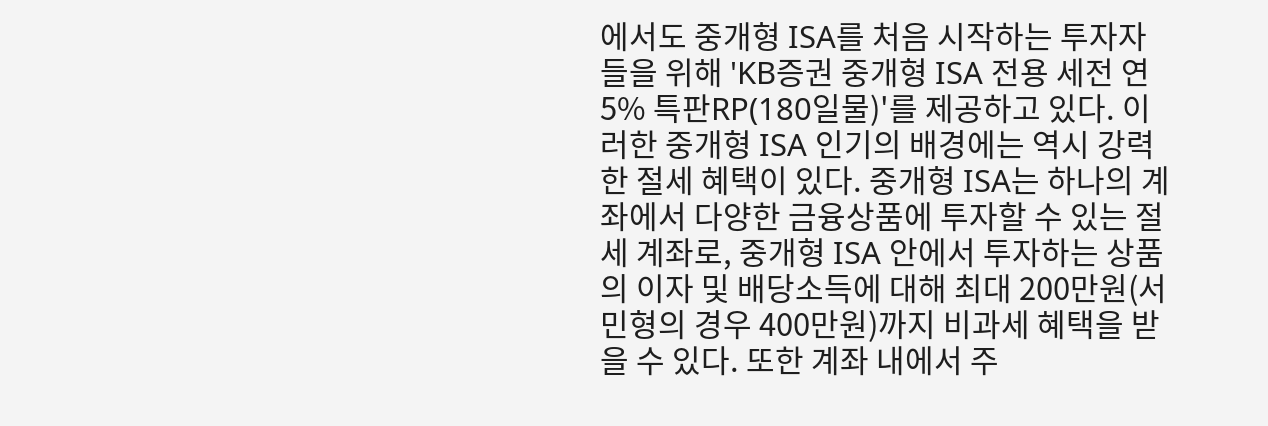에서도 중개형 ISA를 처음 시작하는 투자자들을 위해 'KB증권 중개형 ISA 전용 세전 연 5% 특판RP(180일물)'를 제공하고 있다. 이러한 중개형 ISA 인기의 배경에는 역시 강력한 절세 혜택이 있다. 중개형 ISA는 하나의 계좌에서 다양한 금융상품에 투자할 수 있는 절세 계좌로, 중개형 ISA 안에서 투자하는 상품의 이자 및 배당소득에 대해 최대 200만원(서민형의 경우 400만원)까지 비과세 혜택을 받을 수 있다. 또한 계좌 내에서 주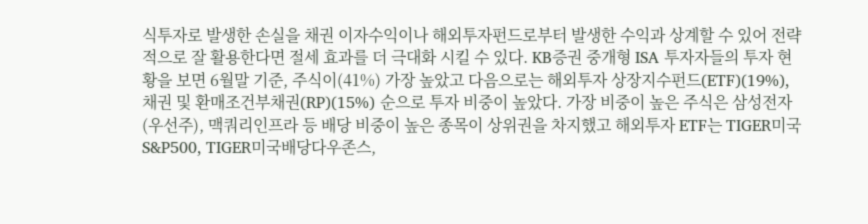식투자로 발생한 손실을 채권 이자수익이나 해외투자펀드로부터 발생한 수익과 상계할 수 있어 전략적으로 잘 활용한다면 절세 효과를 더 극대화 시킬 수 있다. KB증권 중개형 ISA 투자자들의 투자 현황을 보면 6월말 기준, 주식이(41%) 가장 높았고 다음으로는 해외투자 상장지수펀드(ETF)(19%), 채권 및 환매조건부채권(RP)(15%) 순으로 투자 비중이 높았다. 가장 비중이 높은 주식은 삼성전자(우선주), 맥쿼리인프라 등 배당 비중이 높은 종목이 상위권을 차지했고 해외투자 ETF는 TIGER미국S&P500, TIGER미국배당다우존스,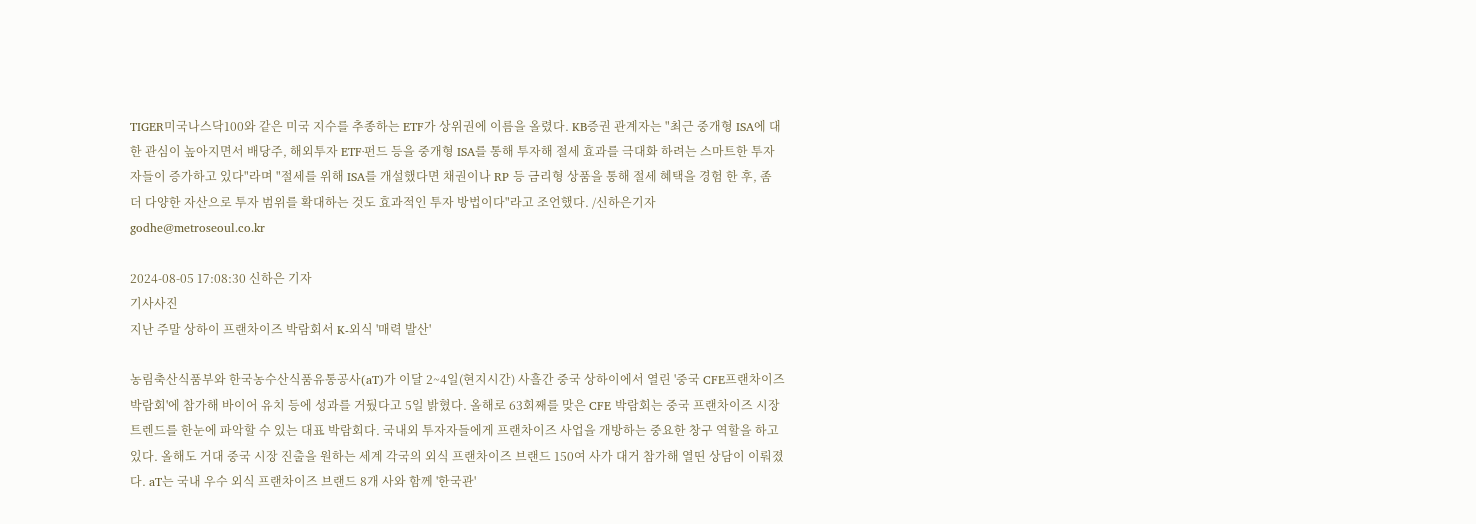TIGER미국나스닥100와 같은 미국 지수를 추종하는 ETF가 상위권에 이름을 올렸다. KB증권 관계자는 "최근 중개형 ISA에 대한 관심이 높아지면서 배당주, 해외투자 ETF·펀드 등을 중개형 ISA를 통해 투자해 절세 효과를 극대화 하려는 스마트한 투자자들이 증가하고 있다"라며 "절세를 위해 ISA를 개설했다면 채권이나 RP 등 금리형 상품을 통해 절세 혜택을 경험 한 후, 좀 더 다양한 자산으로 투자 범위를 확대하는 것도 효과적인 투자 방법이다"라고 조언했다. /신하은기자 godhe@metroseoul.co.kr

2024-08-05 17:08:30 신하은 기자
기사사진
지난 주말 상하이 프랜차이즈 박람회서 K-외식 '매력 발산'

농림축산식품부와 한국농수산식품유통공사(aT)가 이달 2~4일(현지시간) 사흘간 중국 상하이에서 열린 '중국 CFE프랜차이즈박람회'에 참가해 바이어 유치 등에 성과를 거뒀다고 5일 밝혔다. 올해로 63회째를 맞은 CFE 박람회는 중국 프랜차이즈 시장 트렌드를 한눈에 파악할 수 있는 대표 박람회다. 국내외 투자자들에게 프랜차이즈 사업을 개방하는 중요한 창구 역할을 하고 있다. 올해도 거대 중국 시장 진출을 원하는 세계 각국의 외식 프랜차이즈 브랜드 150여 사가 대거 참가해 열띤 상담이 이뤄졌다. aT는 국내 우수 외식 프랜차이즈 브랜드 8개 사와 함께 '한국관'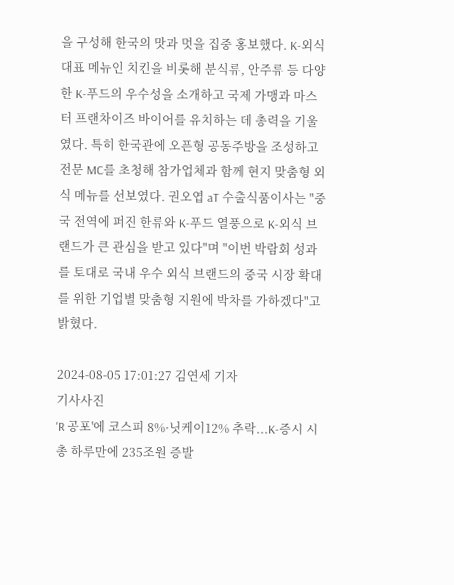을 구성해 한국의 맛과 멋을 집중 홍보했다. K-외식 대표 메뉴인 치킨을 비롯해 분식류, 안주류 등 다양한 K-푸드의 우수성을 소개하고 국제 가맹과 마스터 프랜차이즈 바이어를 유치하는 데 총력을 기울였다. 특히 한국관에 오픈형 공동주방을 조성하고 전문 MC를 초청해 참가업체과 함께 현지 맞춤형 외식 메뉴를 선보였다. 권오엽 aT 수출식품이사는 "중국 전역에 퍼진 한류와 K-푸드 열풍으로 K-외식 브랜드가 큰 관심을 받고 있다"며 "이번 박람회 성과를 토대로 국내 우수 외식 브랜드의 중국 시장 확대를 위한 기업별 맞춤형 지원에 박차를 가하겠다"고 밝혔다.

2024-08-05 17:01:27 김연세 기자
기사사진
'R 공포'에 코스피 8%·닛케이12% 추락...K-증시 시총 하루만에 235조원 증발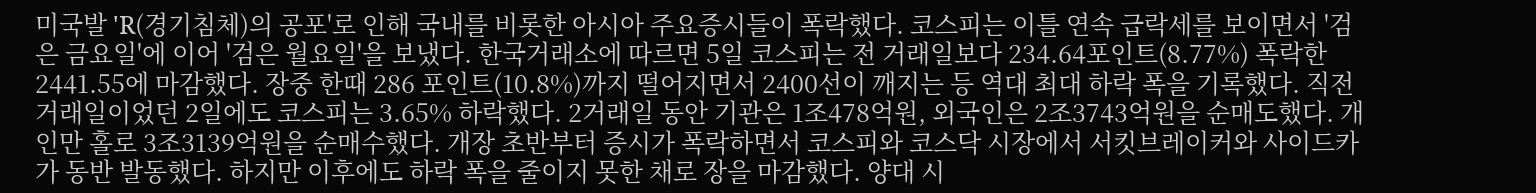미국발 'R(경기침체)의 공포'로 인해 국내를 비롯한 아시아 주요증시들이 폭락했다. 코스피는 이틀 연속 급락세를 보이면서 '검은 금요일'에 이어 '검은 월요일'을 보냈다. 한국거래소에 따르면 5일 코스피는 전 거래일보다 234.64포인트(8.77%) 폭락한 2441.55에 마감했다. 장중 한때 286 포인트(10.8%)까지 떨어지면서 2400선이 깨지는 등 역대 최대 하락 폭을 기록했다. 직전 거래일이었던 2일에도 코스피는 3.65% 하락했다. 2거래일 동안 기관은 1조478억원, 외국인은 2조3743억원을 순매도했다. 개인만 홀로 3조3139억원을 순매수했다. 개장 초반부터 증시가 폭락하면서 코스피와 코스닥 시장에서 서킷브레이커와 사이드카가 동반 발동했다. 하지만 이후에도 하락 폭을 줄이지 못한 채로 장을 마감했다. 양대 시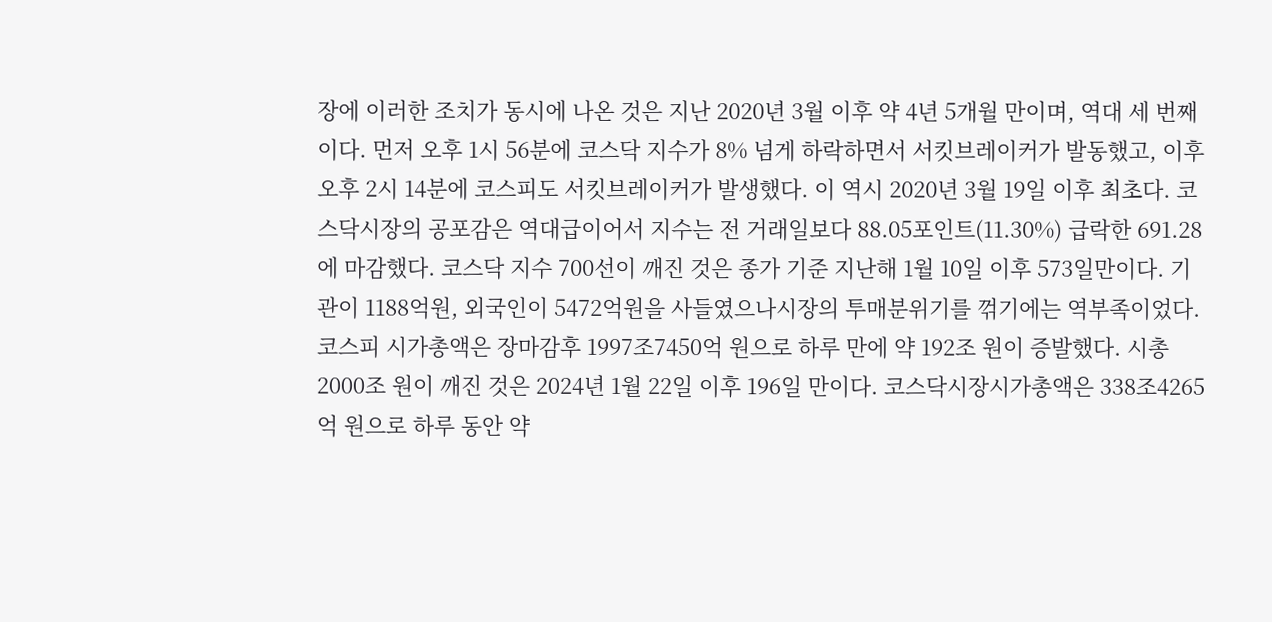장에 이러한 조치가 동시에 나온 것은 지난 2020년 3월 이후 약 4년 5개월 만이며, 역대 세 번째이다. 먼저 오후 1시 56분에 코스닥 지수가 8% 넘게 하락하면서 서킷브레이커가 발동했고, 이후 오후 2시 14분에 코스피도 서킷브레이커가 발생했다. 이 역시 2020년 3월 19일 이후 최초다. 코스닥시장의 공포감은 역대급이어서 지수는 전 거래일보다 88.05포인트(11.30%) 급락한 691.28에 마감했다. 코스닥 지수 700선이 깨진 것은 종가 기준 지난해 1월 10일 이후 573일만이다. 기관이 1188억원, 외국인이 5472억원을 사들였으나시장의 투매분위기를 꺾기에는 역부족이었다. 코스피 시가총액은 장마감후 1997조7450억 원으로 하루 만에 약 192조 원이 증발했다. 시총 2000조 원이 깨진 것은 2024년 1월 22일 이후 196일 만이다. 코스닥시장시가총액은 338조4265억 원으로 하루 동안 약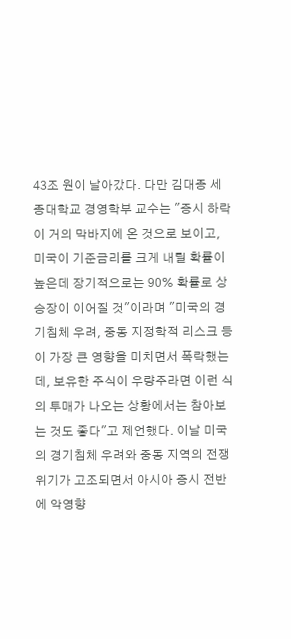43조 원이 날아갔다. 다만 김대종 세종대학교 경영학부 교수는 "증시 하락이 거의 막바지에 온 것으로 보이고, 미국이 기준금리를 크게 내릴 확률이 높은데 장기적으로는 90% 확률로 상승장이 이어질 것"이라며 "미국의 경기침체 우려, 중동 지정학적 리스크 등이 가장 큰 영향을 미치면서 폭락했는데, 보유한 주식이 우량주라면 이런 식의 투매가 나오는 상황에서는 참아보는 것도 좋다"고 제언했다. 이날 미국의 경기침체 우려와 중동 지역의 전쟁위기가 고조되면서 아시아 증시 전반에 악영향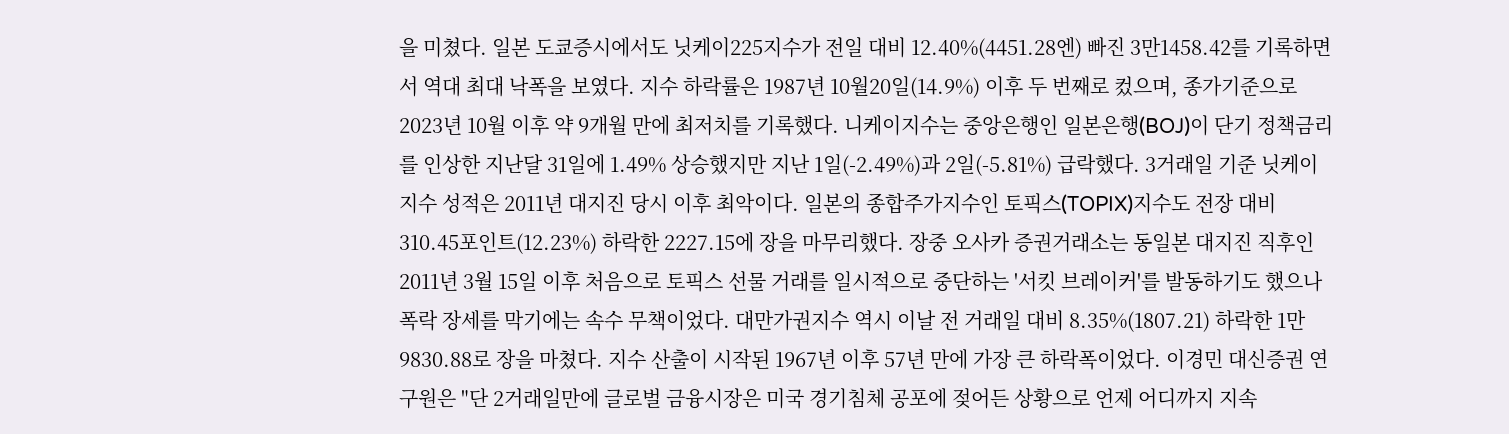을 미쳤다. 일본 도쿄증시에서도 닛케이225지수가 전일 대비 12.40%(4451.28엔) 빠진 3만1458.42를 기록하면서 역대 최대 낙폭을 보였다. 지수 하락률은 1987년 10월20일(14.9%) 이후 두 번째로 컸으며, 종가기준으로 2023년 10월 이후 약 9개월 만에 최저치를 기록했다. 니케이지수는 중앙은행인 일본은행(BOJ)이 단기 정책금리를 인상한 지난달 31일에 1.49% 상승했지만 지난 1일(-2.49%)과 2일(-5.81%) 급락했다. 3거래일 기준 닛케이지수 성적은 2011년 대지진 당시 이후 최악이다. 일본의 종합주가지수인 토픽스(TOPIX)지수도 전장 대비 310.45포인트(12.23%) 하락한 2227.15에 장을 마무리했다. 장중 오사카 증권거래소는 동일본 대지진 직후인 2011년 3월 15일 이후 처음으로 토픽스 선물 거래를 일시적으로 중단하는 '서킷 브레이커'를 발동하기도 했으나 폭락 장세를 막기에는 속수 무책이었다. 대만가권지수 역시 이날 전 거래일 대비 8.35%(1807.21) 하락한 1만9830.88로 장을 마쳤다. 지수 산출이 시작된 1967년 이후 57년 만에 가장 큰 하락폭이었다. 이경민 대신증권 연구원은 "단 2거래일만에 글로벌 금융시장은 미국 경기침체 공포에 젖어든 상황으로 언제 어디까지 지속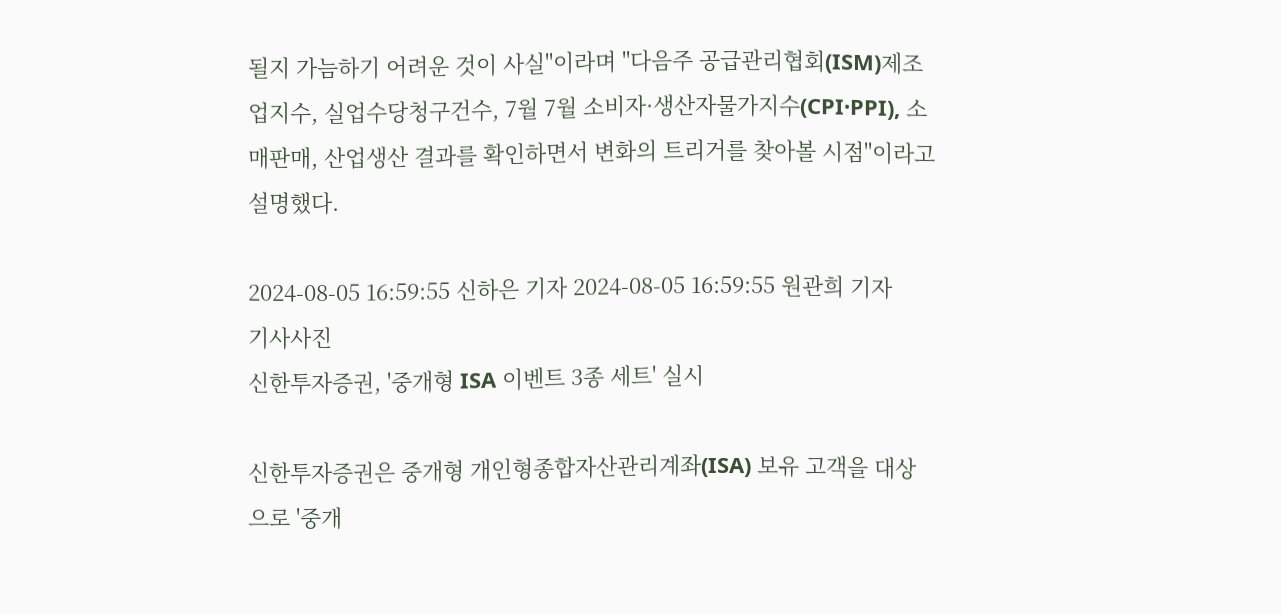될지 가늠하기 어려운 것이 사실"이라며 "다음주 공급관리협회(ISM)제조업지수, 실업수당청구건수, 7월 7월 소비자·생산자물가지수(CPI·PPI), 소매판매, 산업생산 결과를 확인하면서 변화의 트리거를 찾아볼 시점"이라고 설명했다.

2024-08-05 16:59:55 신하은 기자 2024-08-05 16:59:55 원관희 기자
기사사진
신한투자증권, '중개형 ISA 이벤트 3종 세트' 실시

신한투자증권은 중개형 개인형종합자산관리계좌(ISA) 보유 고객을 대상으로 '중개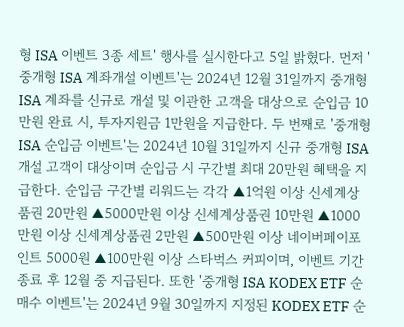형 ISA 이벤트 3종 세트' 행사를 실시한다고 5일 밝혔다. 먼저 '중개형 ISA 계좌개설 이벤트'는 2024년 12월 31일까지 중개형 ISA 계좌를 신규로 개설 및 이관한 고객을 대상으로 순입금 10만원 완료 시, 투자지원금 1만원을 지급한다. 두 번째로 '중개형 ISA 순입금 이벤트'는 2024년 10월 31일까지 신규 중개형 ISA 개설 고객이 대상이며 순입금 시 구간별 최대 20만원 혜택을 지급한다. 순입금 구간별 리워드는 각각 ▲1억원 이상 신세계상품권 20만원 ▲5000만원 이상 신세계상품권 10만원 ▲1000만원 이상 신세계상품권 2만원 ▲500만원 이상 네이버페이포인트 5000원 ▲100만원 이상 스타벅스 커피이며, 이벤트 기간 종료 후 12월 중 지급된다. 또한 '중개형 ISA KODEX ETF 순매수 이벤트'는 2024년 9월 30일까지 지정된 KODEX ETF 순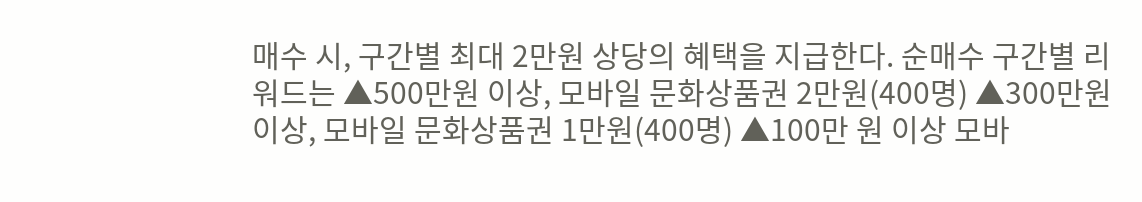매수 시, 구간별 최대 2만원 상당의 혜택을 지급한다. 순매수 구간별 리워드는 ▲500만원 이상, 모바일 문화상품권 2만원(400명) ▲300만원 이상, 모바일 문화상품권 1만원(400명) ▲100만 원 이상 모바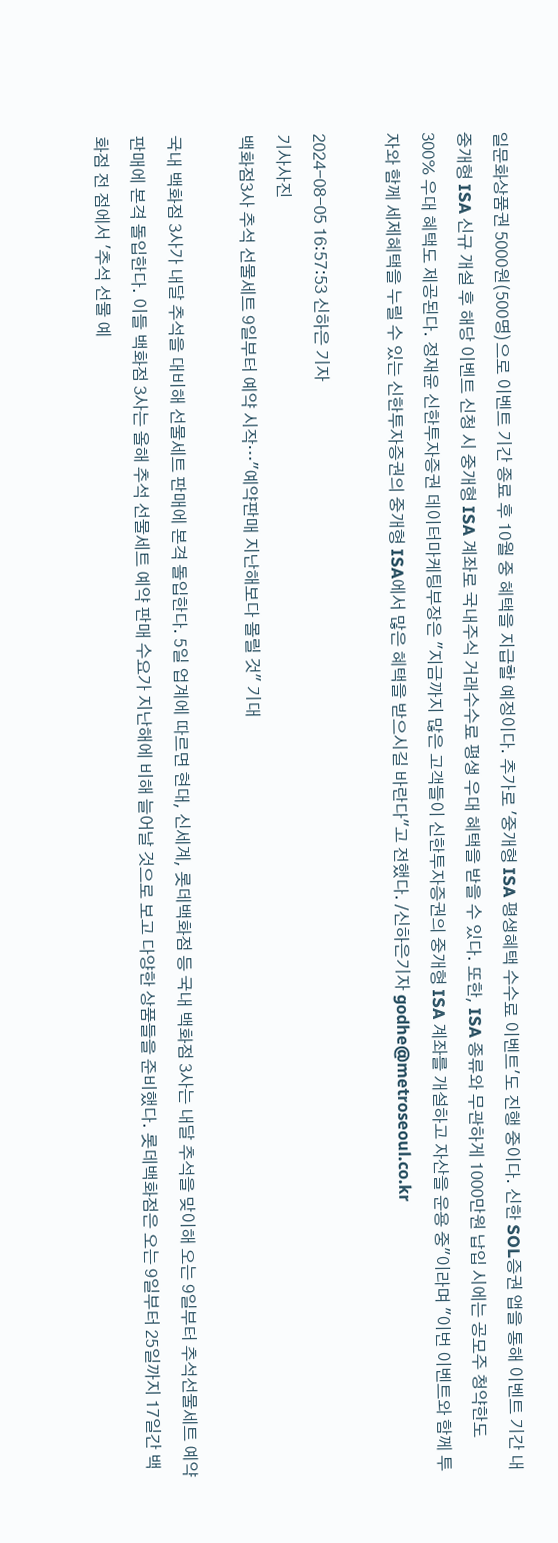일문화상품권 5000원(500명)으로 이벤트 기간 종료 후 10월 중 혜택을 지급할 예정이다. 추가로 '중개형 ISA 평생혜택 수수료 이벤트'도 진행 중이다. 신한 SOL증권 앱을 통해 이벤트 기간 내 중개형 ISA 신규 개설 후 해당 이벤트 신청 시 중개형 ISA 계좌로 국내주식 거래수수료 평생 우대 혜택을 받을 수 있다. 또한, ISA 종류와 무관하게 1000만원 납입 시에는 공모주 청약한도 300% 우대 혜택도 제공된다. 정재윤 신한투자증권 데이터마케팅부장은 "지금까지 많은 고객들이 신한투자증권의 중개형 ISA 계좌를 개설하고 자산을 운용 중"이라며 "이번 이벤트와 함께 투자와 함께 세제혜택을 누릴 수 있는 신한투자증권의 중개형 ISA에서 많은 혜택을 받으시길 바란다"고 전했다. /신하은기자 godhe@metroseoul.co.kr

2024-08-05 16:57:53 신하은 기자
기사사진
백화점3사 추석 선물세트 9일부터 예약 시작…"예약판매 지난해보다 몰릴 것" 기대

국내 백화점 3사가 내달 추석을 대비해 선물세트 판매에 본격 돌입한다. 5일 업계에 따르면 현대, 신세계, 롯데백화점 등 국내 백화점 3사는 내달 추석을 맞이해 오는 9일부터 추석선물세트 예약판매에 본격 돌입한다. 이들 백화점 3사는 올해 추석 선물세트 예약 판매 수요가 지난해에 비해 늘어날 것으로 보고 다양한 상품들을 준비했다. 롯데백화점은 오는 9일부터 25일까지 17일간 백화점 전 점에서 '추석 선물 예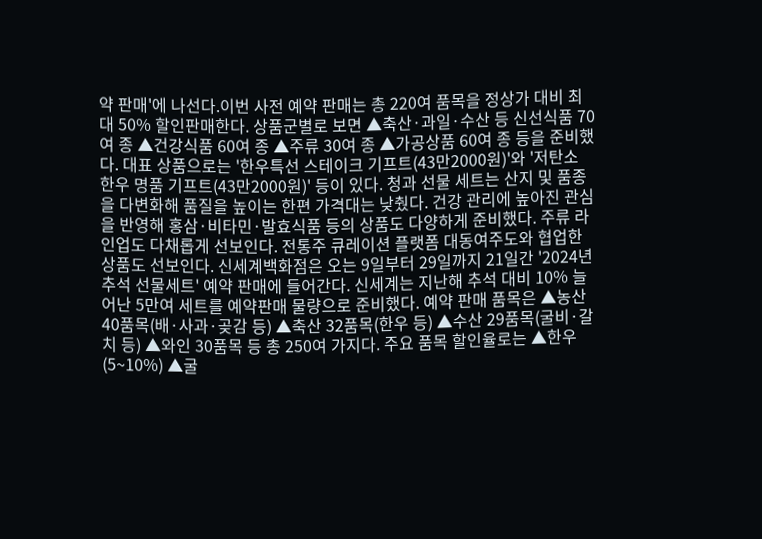약 판매'에 나선다.이번 사전 예약 판매는 총 220여 품목을 정상가 대비 최대 50% 할인판매한다. 상품군별로 보면 ▲축산·과일·수산 등 신선식품 70여 종 ▲건강식품 60여 종 ▲주류 30여 종 ▲가공상품 60여 종 등을 준비했다. 대표 상품으로는 '한우특선 스테이크 기프트(43만2000원)'와 '저탄소 한우 명품 기프트(43만2000원)' 등이 있다. 청과 선물 세트는 산지 및 품종을 다변화해 품질을 높이는 한편 가격대는 낮췄다. 건강 관리에 높아진 관심을 반영해 홍삼·비타민·발효식품 등의 상품도 다양하게 준비했다. 주류 라인업도 다채롭게 선보인다. 전통주 큐레이션 플랫폼 대동여주도와 협업한 상품도 선보인다. 신세계백화점은 오는 9일부터 29일까지 21일간 '2024년 추석 선물세트' 예약 판매에 들어간다. 신세계는 지난해 추석 대비 10% 늘어난 5만여 세트를 예약판매 물량으로 준비했다. 예약 판매 품목은 ▲농산 40품목(배·사과·곶감 등) ▲축산 32품목(한우 등) ▲수산 29품목(굴비·갈치 등) ▲와인 30품목 등 총 250여 가지다. 주요 품목 할인율로는 ▲한우(5~10%) ▲굴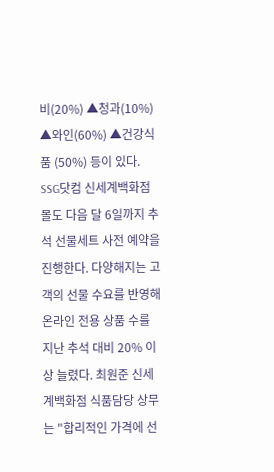비(20%) ▲청과(10%) ▲와인(60%) ▲건강식품 (50%) 등이 있다. SSG닷컴 신세계백화점몰도 다음 달 6일까지 추석 선물세트 사전 예약을 진행한다. 다양해지는 고객의 선물 수요를 반영해 온라인 전용 상품 수를 지난 추석 대비 20% 이상 늘렸다. 최원준 신세계백화점 식품담당 상무는 "합리적인 가격에 선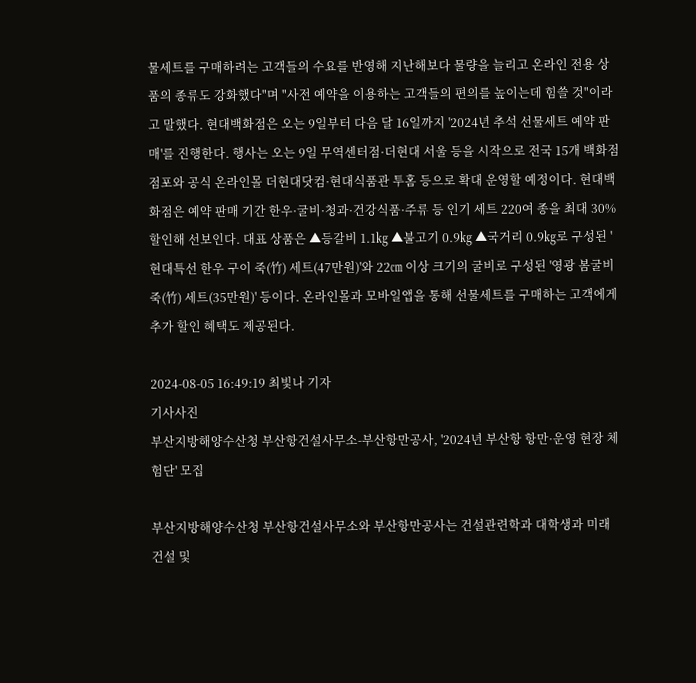물세트를 구매하려는 고객들의 수요를 반영해 지난해보다 물량을 늘리고 온라인 전용 상품의 종류도 강화했다"며 "사전 예약을 이용하는 고객들의 편의를 높이는데 힘쓸 것"이라고 말했다. 현대백화점은 오는 9일부터 다음 달 16일까지 '2024년 추석 선물세트 예약 판매'를 진행한다. 행사는 오는 9일 무역센터점·더현대 서울 등을 시작으로 전국 15개 백화점 점포와 공식 온라인몰 더현대닷컴·현대식품관 투홈 등으로 확대 운영할 예정이다. 현대백화점은 예약 판매 기간 한우·굴비·청과·건강식품·주류 등 인기 세트 220여 종을 최대 30% 할인해 선보인다. 대표 상품은 ▲등갈비 1.1㎏ ▲불고기 0.9㎏ ▲국거리 0.9㎏로 구성된 '현대특선 한우 구이 죽(竹) 세트(47만원)'와 22㎝ 이상 크기의 굴비로 구성된 '영광 봄굴비 죽(竹) 세트(35만원)' 등이다. 온라인몰과 모바일앱을 통해 선물세트를 구매하는 고객에게 추가 할인 혜택도 제공된다.

2024-08-05 16:49:19 최빛나 기자
기사사진
부산지방해양수산청 부산항건설사무소-부산항만공사, '2024년 부산항 항만·운영 현장 체험단' 모집

부산지방해양수산청 부산항건설사무소와 부산항만공사는 건설관련학과 대학생과 미래 건설 및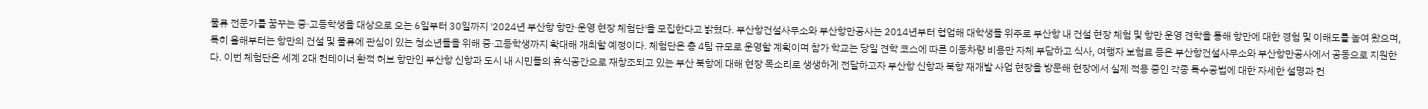물류 전문가를 꿈꾸는 중·고등학생을 대상으로 오는 6일부터 30일까지 '2024년 부산항 항만·운영 현장 체험단'을 모집한다고 밝혔다. 부산항건설사무소와 부산항만공사는 2014년부터 협업해 대학생들 위주로 부산항 내 건설 현장 체험 및 항만 운영 견학을 통해 항만에 대한 경험 및 이해도를 높여 왔으며, 특히 올해부터는 항만의 건설 및 물류에 관심이 있는 청소년들을 위해 중·고등학생까지 확대해 개최할 예정이다. 체험단은 총 4팀 규모로 운영할 계획이며 참가 학교는 당일 견학 코스에 따른 이동차량 비용만 자체 부담하고 식사, 여행자 보험료 등은 부산항건설사무소와 부산항만공사에서 공동으로 지원한다. 이번 체험단은 세계 2대 컨테이너 환적 허브 항만인 부산항 신항과 도시 내 시민들의 휴식공간으로 재창조되고 있는 부산 북항에 대해 현장 목소리로 생생하게 전달하고자 부산항 신항과 북항 재개발 사업 현장을 방문해 현장에서 실제 적용 중인 각종 특수공법에 대한 자세한 설명과 컨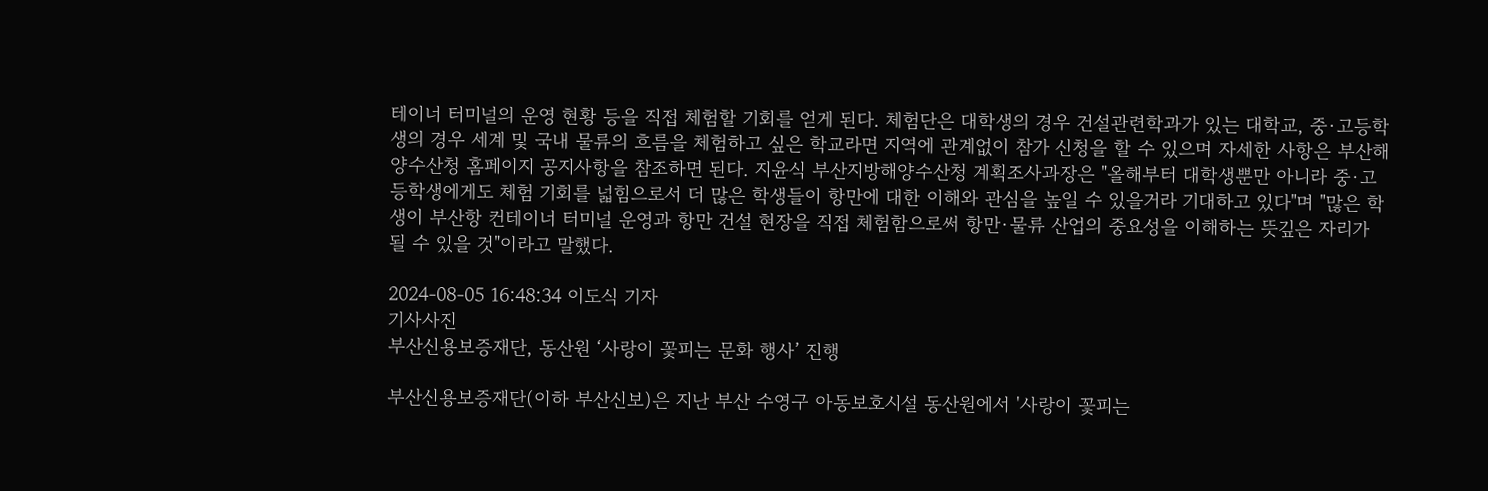테이너 터미널의 운영 현황 등을 직접 체험할 기회를 얻게 된다. 체험단은 대학생의 경우 건설관련학과가 있는 대학교, 중·고등학생의 경우 세계 및 국내 물류의 흐름을 체험하고 싶은 학교라면 지역에 관계없이 참가 신청을 할 수 있으며 자세한 사항은 부산해양수산청 홈페이지 공지사항을 참조하면 된다. 지윤식 부산지방해양수산청 계획조사과장은 "올해부터 대학생뿐만 아니라 중·고등학생에게도 체험 기회를 넓힘으로서 더 많은 학생들이 항만에 대한 이해와 관심을 높일 수 있을거라 기대하고 있다"며 "많은 학생이 부산항 컨테이너 터미널 운영과 항만 건설 현장을 직접 체험함으로써 항만·물류 산업의 중요성을 이해하는 뜻깊은 자리가 될 수 있을 것"이라고 말했다.

2024-08-05 16:48:34 이도식 기자
기사사진
부산신용보증재단, 동산원 ‘사랑이 꽃피는 문화 행사’ 진행

부산신용보증재단(이하 부산신보)은 지난 부산 수영구 아동보호시설 동산원에서 '사랑이 꽃피는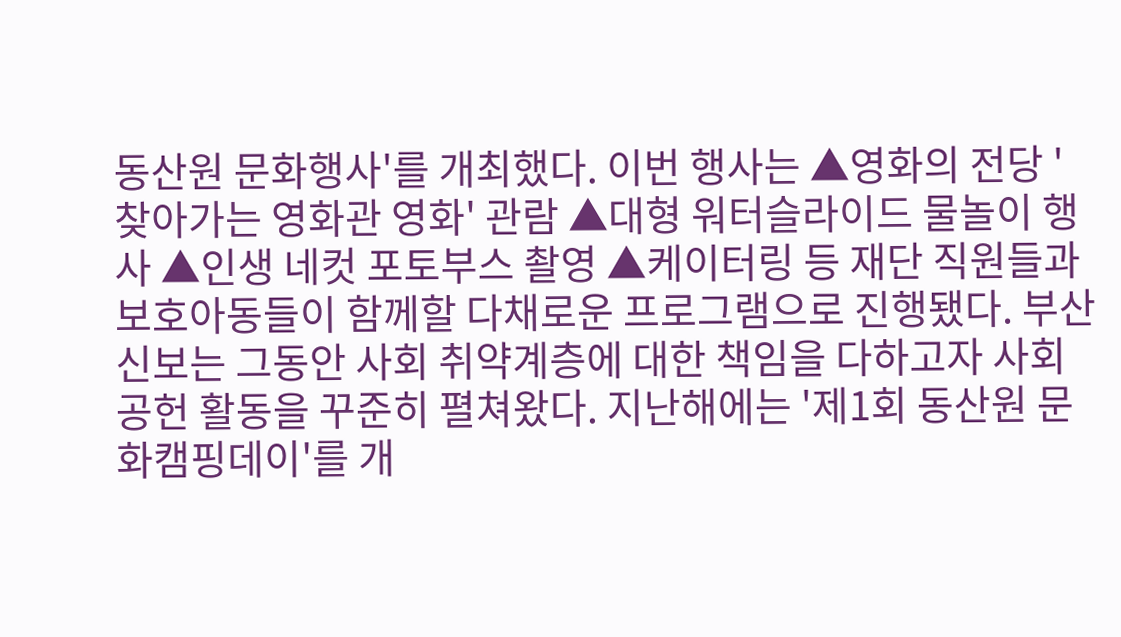동산원 문화행사'를 개최했다. 이번 행사는 ▲영화의 전당 '찾아가는 영화관 영화' 관람 ▲대형 워터슬라이드 물놀이 행사 ▲인생 네컷 포토부스 촬영 ▲케이터링 등 재단 직원들과 보호아동들이 함께할 다채로운 프로그램으로 진행됐다. 부산신보는 그동안 사회 취약계층에 대한 책임을 다하고자 사회공헌 활동을 꾸준히 펼쳐왔다. 지난해에는 '제1회 동산원 문화캠핑데이'를 개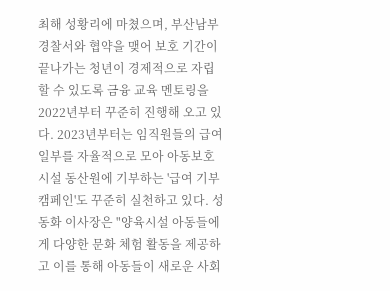최해 성황리에 마쳤으며, 부산남부경찰서와 협약을 맺어 보호 기간이 끝나가는 청년이 경제적으로 자립할 수 있도록 금융 교육 멘토링을 2022년부터 꾸준히 진행해 오고 있다. 2023년부터는 임직원들의 급여 일부를 자율적으로 모아 아동보호시설 동산원에 기부하는 '급여 기부 캠페인'도 꾸준히 실천하고 있다. 성동화 이사장은 "양육시설 아동들에게 다양한 문화 체험 활동을 제공하고 이를 통해 아동들이 새로운 사회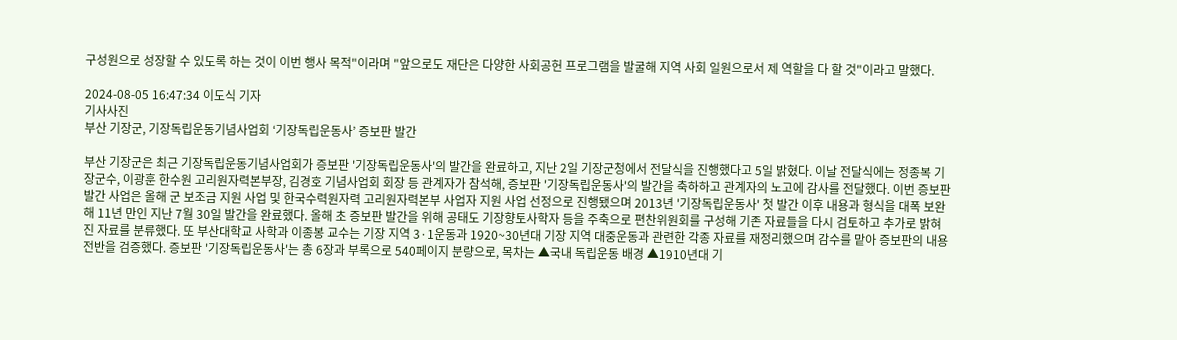구성원으로 성장할 수 있도록 하는 것이 이번 행사 목적"이라며 "앞으로도 재단은 다양한 사회공헌 프로그램을 발굴해 지역 사회 일원으로서 제 역할을 다 할 것"이라고 말했다.

2024-08-05 16:47:34 이도식 기자
기사사진
부산 기장군, 기장독립운동기념사업회 ‘기장독립운동사’ 증보판 발간

부산 기장군은 최근 기장독립운동기념사업회가 증보판 '기장독립운동사'의 발간을 완료하고, 지난 2일 기장군청에서 전달식을 진행했다고 5일 밝혔다. 이날 전달식에는 정종복 기장군수, 이광훈 한수원 고리원자력본부장, 김경호 기념사업회 회장 등 관계자가 참석해, 증보판 '기장독립운동사'의 발간을 축하하고 관계자의 노고에 감사를 전달했다. 이번 증보판 발간 사업은 올해 군 보조금 지원 사업 및 한국수력원자력 고리원자력본부 사업자 지원 사업 선정으로 진행됐으며 2013년 '기장독립운동사' 첫 발간 이후 내용과 형식을 대폭 보완해 11년 만인 지난 7월 30일 발간을 완료했다. 올해 초 증보판 발간을 위해 공태도 기장향토사학자 등을 주축으로 편찬위원회를 구성해 기존 자료들을 다시 검토하고 추가로 밝혀진 자료를 분류했다. 또 부산대학교 사학과 이종봉 교수는 기장 지역 3·1운동과 1920~30년대 기장 지역 대중운동과 관련한 각종 자료를 재정리했으며 감수를 맡아 증보판의 내용 전반을 검증했다. 증보판 '기장독립운동사'는 총 6장과 부록으로 540페이지 분량으로, 목차는 ▲국내 독립운동 배경 ▲1910년대 기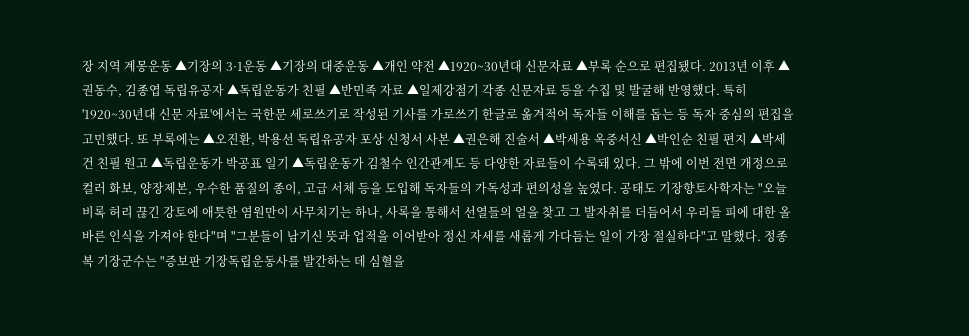장 지역 계몽운동 ▲기장의 3·1운동 ▲기장의 대중운동 ▲개인 약전 ▲1920~30년대 신문자료 ▲부록 순으로 편집됐다. 2013년 이후 ▲권동수, 김종엽 독립유공자 ▲독립운동가 친필 ▲반민족 자료 ▲일제강점기 각종 신문자료 등을 수집 및 발굴해 반영했다. 특히 '1920~30년대 신문 자료'에서는 국한문 세로쓰기로 작성된 기사를 가로쓰기 한글로 옮겨적어 독자들 이해를 돕는 등 독자 중심의 편집을 고민했다. 또 부록에는 ▲오진환, 박용선 독립유공자 포상 신청서 사본 ▲권은해 진술서 ▲박세용 옥중서신 ▲박인순 친필 편지 ▲박세건 친필 원고 ▲독립운동가 박공표 일기 ▲독립운동가 김철수 인간관계도 등 다양한 자료들이 수록돼 있다. 그 밖에 이번 전면 개정으로 컬러 화보, 양장제본, 우수한 품질의 종이, 고급 서체 등을 도입해 독자들의 가독성과 편의성을 높였다. 공태도 기장향토사학자는 "오늘 비록 허리 끊긴 강토에 애틋한 염원만이 사무치기는 하나, 사록을 통해서 선열들의 얼을 찾고 그 발자취를 더듬어서 우리들 피에 대한 올바른 인식을 가져야 한다"며 "그분들이 남기신 뜻과 업적을 이어받아 정신 자세를 새롭게 가다듬는 일이 가장 절실하다"고 말했다. 정종복 기장군수는 "증보판 기장독립운동사를 발간하는 데 심혈을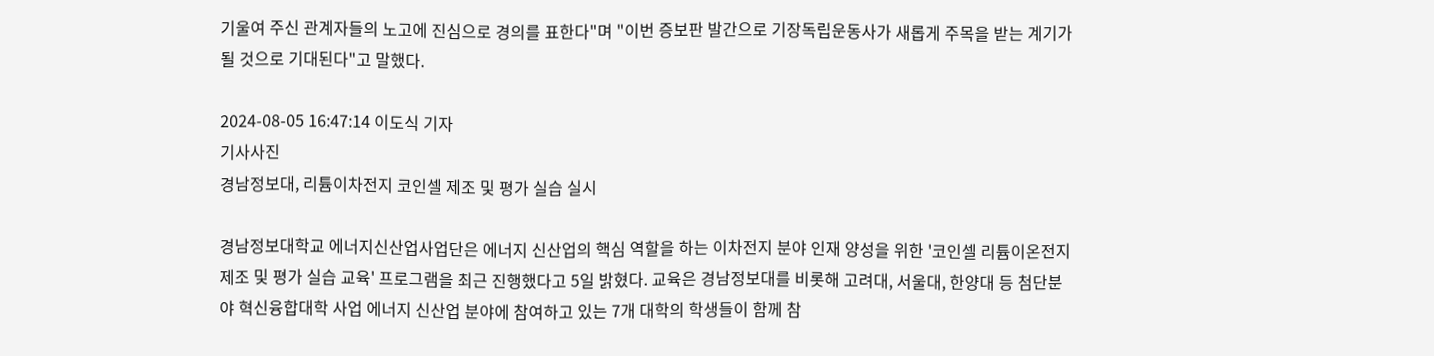기울여 주신 관계자들의 노고에 진심으로 경의를 표한다"며 "이번 증보판 발간으로 기장독립운동사가 새롭게 주목을 받는 계기가 될 것으로 기대된다"고 말했다.

2024-08-05 16:47:14 이도식 기자
기사사진
경남정보대, 리튬이차전지 코인셀 제조 및 평가 실습 실시

경남정보대학교 에너지신산업사업단은 에너지 신산업의 핵심 역할을 하는 이차전지 분야 인재 양성을 위한 '코인셀 리튬이온전지 제조 및 평가 실습 교육' 프로그램을 최근 진행했다고 5일 밝혔다. 교육은 경남정보대를 비롯해 고려대, 서울대, 한양대 등 첨단분야 혁신융합대학 사업 에너지 신산업 분야에 참여하고 있는 7개 대학의 학생들이 함께 참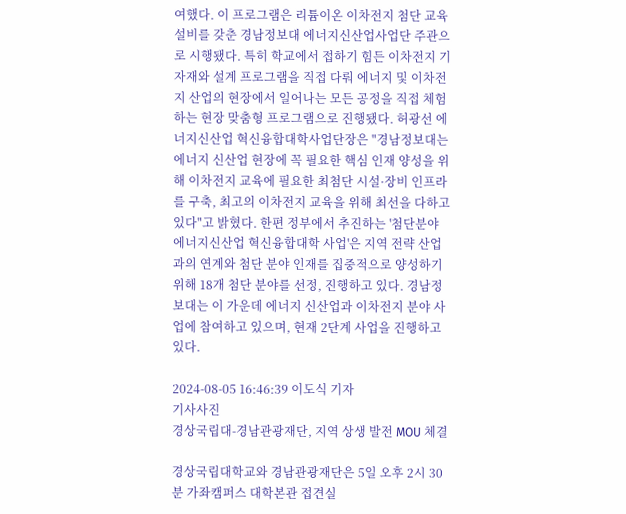여했다. 이 프로그램은 리튬이온 이차전지 첨단 교육 설비를 갖춘 경남정보대 에너지신산업사업단 주관으로 시행됐다. 특히 학교에서 접하기 힘든 이차전지 기자재와 설계 프로그램을 직접 다뤄 에너지 및 이차전지 산업의 현장에서 일어나는 모든 공정을 직접 체험하는 현장 맞춤형 프로그램으로 진행됐다. 허광선 에너지신산업 혁신융합대학사업단장은 "경남정보대는 에너지 신산업 현장에 꼭 필요한 핵심 인재 양성을 위해 이차전지 교육에 필요한 최첨단 시설·장비 인프라를 구축, 최고의 이차전지 교육을 위해 최선을 다하고 있다"고 밝혔다. 한편 정부에서 추진하는 '첨단분야 에너지신산업 혁신융합대학 사업'은 지역 전략 산업과의 연계와 첨단 분야 인재를 집중적으로 양성하기 위해 18개 첨단 분야를 선정, 진행하고 있다. 경남정보대는 이 가운데 에너지 신산업과 이차전지 분야 사업에 참여하고 있으며, 현재 2단계 사업을 진행하고 있다.

2024-08-05 16:46:39 이도식 기자
기사사진
경상국립대-경남관광재단, 지역 상생 발전 MOU 체결

경상국립대학교와 경남관광재단은 5일 오후 2시 30분 가좌캠퍼스 대학본관 접견실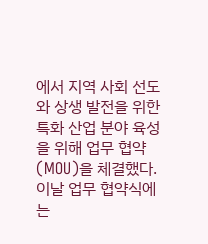에서 지역 사회 선도와 상생 발전을 위한 특화 산업 분야 육성을 위해 업무 협약(MOU)을 체결했다. 이날 업무 협약식에는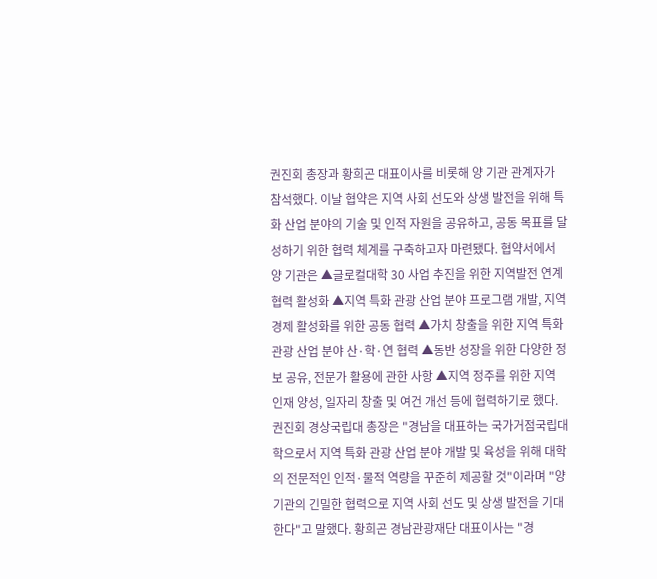권진회 총장과 황희곤 대표이사를 비롯해 양 기관 관계자가 참석했다. 이날 협약은 지역 사회 선도와 상생 발전을 위해 특화 산업 분야의 기술 및 인적 자원을 공유하고, 공동 목표를 달성하기 위한 협력 체계를 구축하고자 마련됐다. 협약서에서 양 기관은 ▲글로컬대학 30 사업 추진을 위한 지역발전 연계 협력 활성화 ▲지역 특화 관광 산업 분야 프로그램 개발, 지역 경제 활성화를 위한 공동 협력 ▲가치 창출을 위한 지역 특화 관광 산업 분야 산·학·연 협력 ▲동반 성장을 위한 다양한 정보 공유, 전문가 활용에 관한 사항 ▲지역 정주를 위한 지역 인재 양성, 일자리 창출 및 여건 개선 등에 협력하기로 했다. 권진회 경상국립대 총장은 "경남을 대표하는 국가거점국립대학으로서 지역 특화 관광 산업 분야 개발 및 육성을 위해 대학의 전문적인 인적·물적 역량을 꾸준히 제공할 것"이라며 "양 기관의 긴밀한 협력으로 지역 사회 선도 및 상생 발전을 기대한다"고 말했다. 황희곤 경남관광재단 대표이사는 "경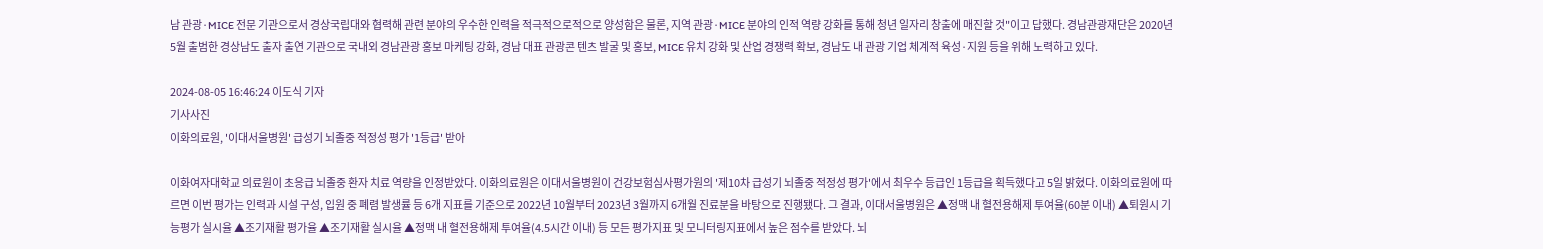남 관광·MICE 전문 기관으로서 경상국립대와 협력해 관련 분야의 우수한 인력을 적극적으로적으로 양성함은 물론, 지역 관광·MICE 분야의 인적 역량 강화를 통해 청년 일자리 창출에 매진할 것"이고 답했다. 경남관광재단은 2020년 5월 출범한 경상남도 출자 출연 기관으로 국내외 경남관광 홍보 마케팅 강화, 경남 대표 관광콘 텐츠 발굴 및 홍보, MICE 유치 강화 및 산업 경쟁력 확보, 경남도 내 관광 기업 체계적 육성·지원 등을 위해 노력하고 있다.

2024-08-05 16:46:24 이도식 기자
기사사진
이화의료원, '이대서울병원' 급성기 뇌졸중 적정성 평가 '1등급' 받아

이화여자대학교 의료원이 초응급 뇌졸중 환자 치료 역량을 인정받았다. 이화의료원은 이대서울병원이 건강보험심사평가원의 '제10차 급성기 뇌졸중 적정성 평가'에서 최우수 등급인 1등급을 획득했다고 5일 밝혔다. 이화의료원에 따르면 이번 평가는 인력과 시설 구성, 입원 중 폐렴 발생률 등 6개 지표를 기준으로 2022년 10월부터 2023년 3월까지 6개월 진료분을 바탕으로 진행됐다. 그 결과, 이대서울병원은 ▲정맥 내 혈전용해제 투여율(60분 이내) ▲퇴원시 기능평가 실시율 ▲조기재활 평가율 ▲조기재활 실시율 ▲정맥 내 혈전용해제 투여율(4.5시간 이내) 등 모든 평가지표 및 모니터링지표에서 높은 점수를 받았다. 뇌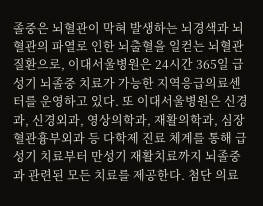졸중은 뇌혈관이 막혀 발생하는 뇌경색과 뇌혈관의 파열로 인한 뇌출혈을 일컫는 뇌혈관 질환으로, 이대서울병원은 24시간 365일 급성기 뇌졸중 치료가 가능한 지역응급의료센터를 운영하고 있다. 또 이대서울병원은 신경과, 신경외과, 영상의학과, 재활의학과, 심장혈관흉부외과 등 다학제 진료 체계를 통해 급성기 치료부터 만성기 재활치료까지 뇌졸중과 관련된 모든 치료를 제공한다. 첨단 의료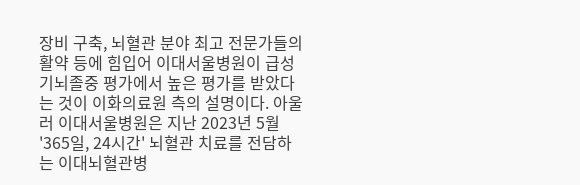장비 구축, 뇌혈관 분야 최고 전문가들의 활약 등에 힘입어 이대서울병원이 급성기뇌졸중 평가에서 높은 평가를 받았다는 것이 이화의료원 측의 설명이다. 아울러 이대서울병원은 지난 2023년 5월 '365일, 24시간' 뇌혈관 치료를 전담하는 이대뇌혈관병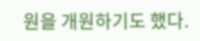원을 개원하기도 했다.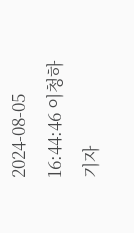2024-08-05 16:44:46 이청하 기자